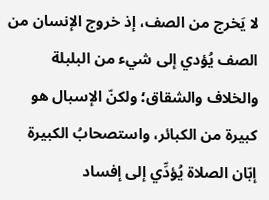لا يَخرج من الصف، إذ خروج الإنسان من الصف يُؤدي إلى شيء من البلبلة والخلاف والشقاق؛ ولكنّ الإسبال هو كبيرة من الكبائر، واستصحابُ الكبيرة إبّان الصلاة يُؤدِّي إلى إفساد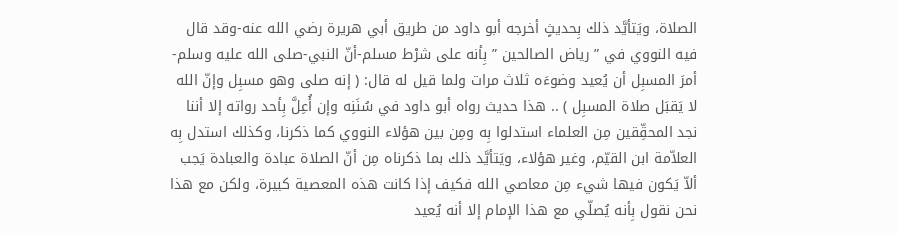الصلاة، ويَتأيَّد ذلك بِحديثٍ أخرجه أبو داود من طريق أبي هريرة رضي الله عنه-وقد قال فيه النووي في ” رياض الصالحين ” بِأنه على شرْط مسلم-أنّ النبي-صلى الله عليه وسلم-أمرَ المسبِل أن يُعيد وضوءَه ثلاث مرات ولما قيل له قال: ( إنه صلى وهو مسبِل وإنّ الله لا يَقبَل صلاة المسبِل ) .. هذا حديث رواه أبو داود في سُنَنِه وإن أُعِلَّ بِأحد رواته إلا أننا نجد المحقِّقين مِن العلماء استدلوا بِه ومِن بين هؤلاء النووي كما ذكرنا، وكذلك استدل بِه العلاّمة ابن القيّم، وغير هؤلاء، ويَتأيَّد ذلك بما ذكرناه مِن أنّ الصلاة عبادة والعبادة يَجب ألاّ يَكون فيها شيء مِن معاصي الله فكيف إذا كانت هذه المعصية كبيرة، ولكن مع هذا نحن نقول بِأنه يُصلّي مع هذا الإمام إلا أنه يُعيد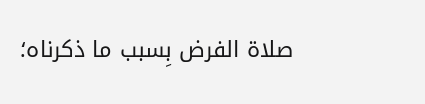صلاة الفرض بِسبب ما ذكرناه؛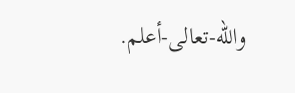والله-تعالى-أعلم.